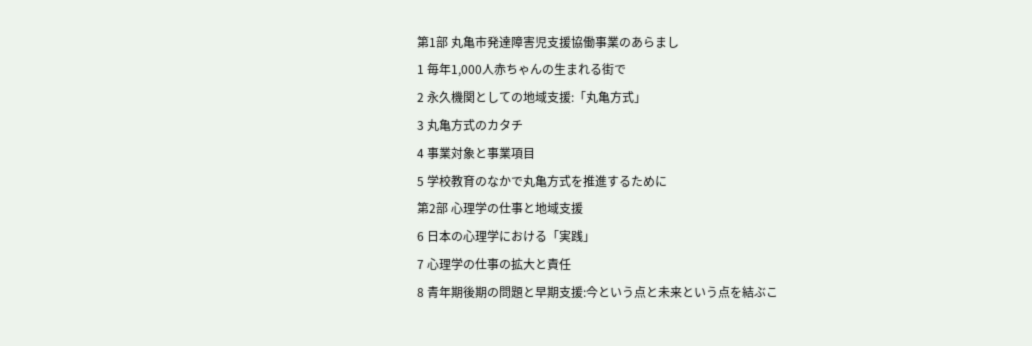第1部 丸亀市発達障害児支援協働事業のあらまし
1 毎年1,000人赤ちゃんの生まれる街で
2 永久機関としての地域支援:「丸亀方式」
3 丸亀方式のカタチ
4 事業対象と事業項目
5 学校教育のなかで丸亀方式を推進するために
第2部 心理学の仕事と地域支援
6 日本の心理学における「実践」
7 心理学の仕事の拡大と責任
8 青年期後期の問題と早期支援:今という点と未来という点を結ぶこ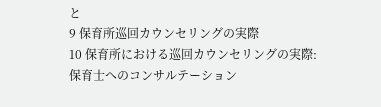と
9 保育所巡回カウンセリングの実際
10 保育所における巡回カウンセリングの実際:保育士へのコンサルテーション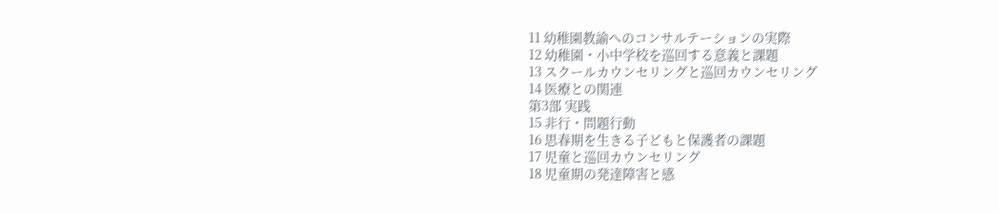11 幼稚園教諭へのコンサルテーションの実際
12 幼稚園・小中学校を巡回する意義と課題
13 スクールカウンセリングと巡回カウンセリング
14 医療との関連
第3部 実践
15 非行・問題行動
16 思春期を生きる子どもと保護者の課題
17 児童と巡回カウンセリング
18 児童期の発達障害と感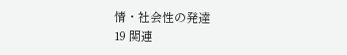情・社会性の発達
19 関連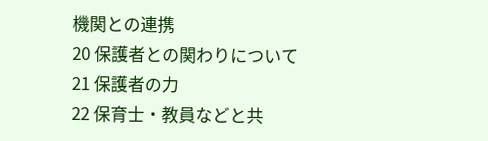機関との連携
20 保護者との関わりについて
21 保護者の力
22 保育士・教員などと共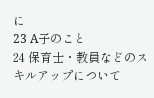に
23 A子のこと
24 保育士・教員などのスキルアップについて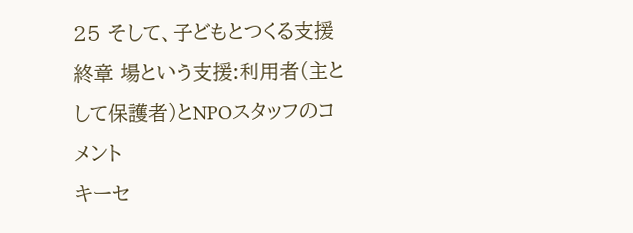25 そして、子どもとつくる支援
終章 場という支援:利用者(主として保護者)とNPOスタッフのコメント
キーセ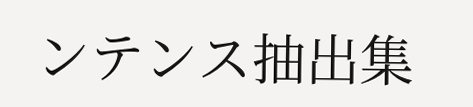ンテンス抽出集